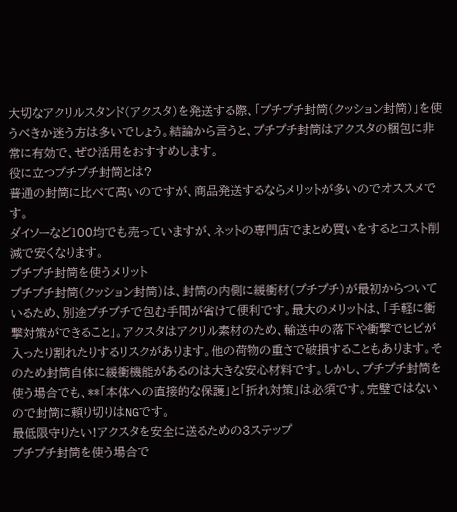大切なアクリルスタンド(アクスタ)を発送する際、「プチプチ封筒(クッション封筒)」を使うべきか迷う方は多いでしょう。結論から言うと、プチプチ封筒はアクスタの梱包に非常に有効で、ぜひ活用をおすすめします。
役に立つプチプチ封筒とは?
普通の封筒に比べて高いのですが、商品発送するならメリットが多いのでオススメです。
ダイソーなど100均でも売っていますが、ネットの専門店でまとめ買いをするとコスト削減で安くなります。
プチプチ封筒を使うメリット
プチプチ封筒(クッション封筒)は、封筒の内側に緩衝材(プチプチ)が最初からついているため、別途プチプチで包む手間が省けて便利です。最大のメリットは、「手軽に衝撃対策ができること」。アクスタはアクリル素材のため、輸送中の落下や衝撃でヒビが入ったり割れたりするリスクがあります。他の荷物の重さで破損することもあります。そのため封筒自体に緩衝機能があるのは大きな安心材料です。しかし、プチプチ封筒を使う場合でも、**「本体への直接的な保護」と「折れ対策」は必須です。完璧ではないので封筒に頼り切りはNGです。
最低限守りたい!アクスタを安全に送るための3ステップ
プチプチ封筒を使う場合で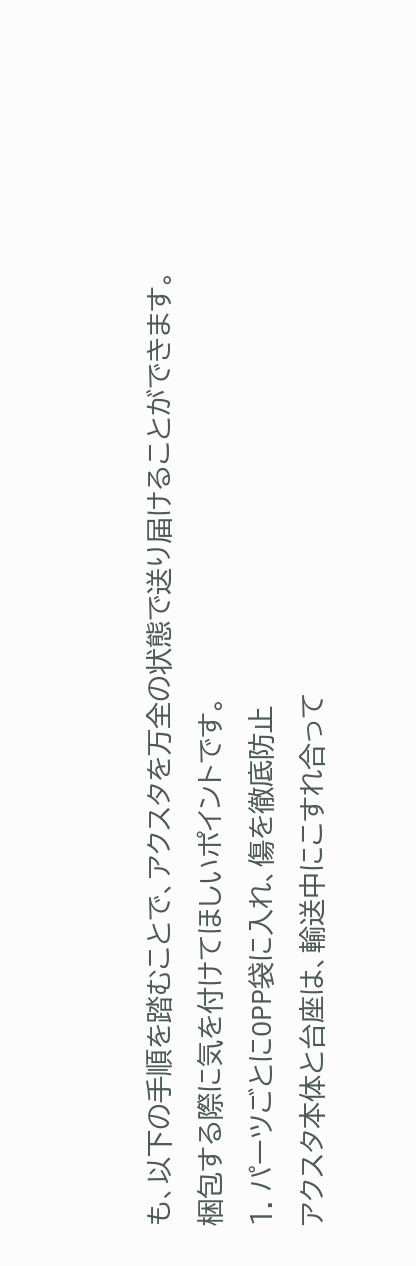も、以下の手順を踏むことで、アクスタを万全の状態で送り届けることができます。
梱包する際に気を付けてほしいポイントです。
1. パーツごとにOPP袋に入れ、傷を徹底防止
アクスタ本体と台座は、輸送中にこすれ合って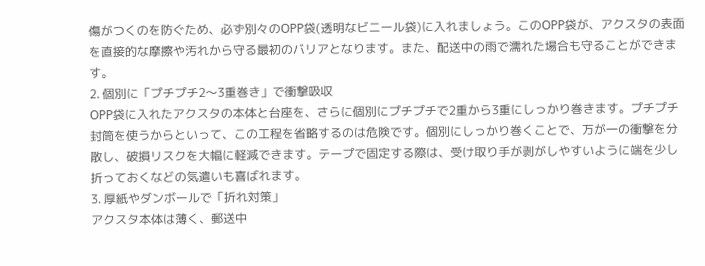傷がつくのを防ぐため、必ず別々のOPP袋(透明なビニール袋)に入れましょう。このOPP袋が、アクスタの表面を直接的な摩擦や汚れから守る最初のバリアとなります。また、配送中の雨で濡れた場合も守ることができます。
2. 個別に「プチプチ2〜3重巻き」で衝撃吸収
OPP袋に入れたアクスタの本体と台座を、さらに個別にプチプチで2重から3重にしっかり巻きます。プチプチ封筒を使うからといって、この工程を省略するのは危険です。個別にしっかり巻くことで、万が一の衝撃を分散し、破損リスクを大幅に軽減できます。テープで固定する際は、受け取り手が剥がしやすいように端を少し折っておくなどの気遣いも喜ばれます。
3. 厚紙やダンボールで「折れ対策」
アクスタ本体は薄く、郵送中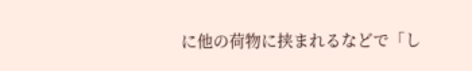に他の荷物に挟まれるなどで「し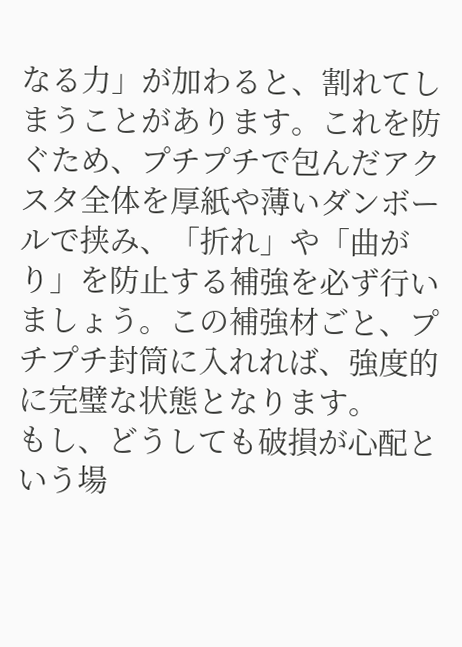なる力」が加わると、割れてしまうことがあります。これを防ぐため、プチプチで包んだアクスタ全体を厚紙や薄いダンボールで挟み、「折れ」や「曲がり」を防止する補強を必ず行いましょう。この補強材ごと、プチプチ封筒に入れれば、強度的に完璧な状態となります。
もし、どうしても破損が心配という場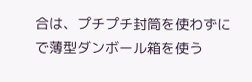合は、プチプチ封筒を使わずにで薄型ダンボール箱を使う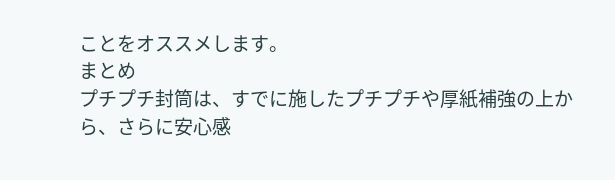ことをオススメします。
まとめ
プチプチ封筒は、すでに施したプチプチや厚紙補強の上から、さらに安心感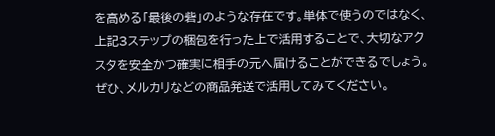を高める「最後の砦」のような存在です。単体で使うのではなく、上記3ステップの梱包を行った上で活用することで、大切なアクスタを安全かつ確実に相手の元へ届けることができるでしょう。
ぜひ、メルカリなどの商品発送で活用してみてください。